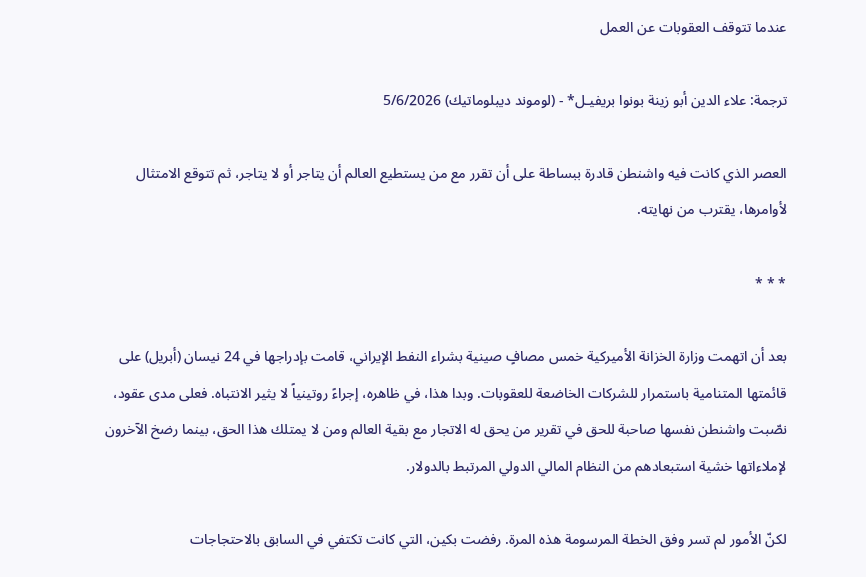عندما تتوقف العقوبات عن العمل

ترجمة: علاء الدين أبو زينة بونوا بريفيـل* - (لوموند ديبلوماتيك) 5/6/2026

العصر الذي كانت فيه واشنطن قادرة ببساطة على أن تقرر مع من يستطيع العالم أن يتاجر أو لا يتاجر، ثم تتوقع الامتثال لأوامرها، يقترب من نهايته.

* * *

بعد أن اتهمت وزارة الخزانة الأميركية خمس مصافٍ صينية بشراء النفط الإيراني، قامت بإدراجها في 24 نيسان (أبريل) على قائمتها المتنامية باستمرار للشركات الخاضعة للعقوبات. وبدا هذا، في ظاهره، إجراءً روتينياً لا يثير الانتباه. فعلى مدى عقود، نصّبت واشنطن نفسها صاحبة للحق في تقرير من يحق له الاتجار مع بقية العالم ومن لا يمتلك هذا الحق، بينما رضخ الآخرون لإملاءاتها خشية استبعادهم من النظام المالي الدولي المرتبط بالدولار.

لكنّ الأمور لم تسر وفق الخطة المرسومة هذه المرة. رفضت بكين، التي كانت تكتفي في السابق بالاحتجاجات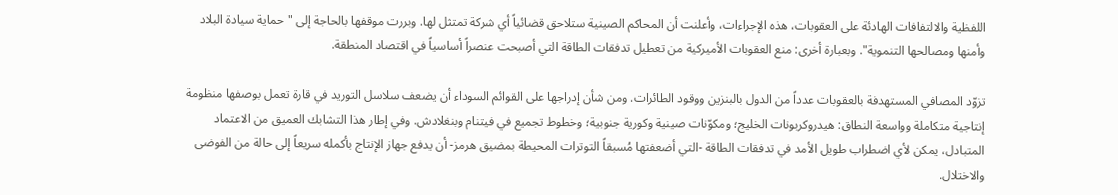اللفظية والالتفافات الهادئة على العقوبات، هذه الإجراءات، وأعلنت أن المحاكم الصينية ستلاحق قضائياً أي شركة تمتثل لها. وبررت موقفها بالحاجة إلى "حماية سيادة البلاد وأمنها ومصالحها التنموية". وبعبارة أخرى: منع العقوبات الأميركية من تعطيل تدفقات الطاقة التي أصبحت عنصراً أساسياً في اقتصاد المنطقة.

تزوّد المصافي المستهدفة بالعقوبات عدداً من الدول بالبنزين ووقود الطائرات. ومن شأن إدراجها على القوائم السوداء أن يضعف سلاسل التوريد في قارة تعمل بوصفها منظومة إنتاجية متكاملة وواسعة النطاق: هيدروكربونات الخليج؛ ومكوّنات صينية وكورية جنوبية؛ وخطوط تجميع في فيتنام وبنغلادش. وفي إطار هذا التشابك العميق من الاعتماد المتبادل، يمكن لأي اضطراب طويل الأمد في تدفقات الطاقة -التي أضعفتها مُسبقاً التوترات المحيطة بمضيق هرمز- أن يدفع جهاز الإنتاج بأكمله سريعاً إلى حالة من الفوضى والاختلال.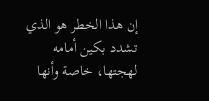إن هذا الخطر هو الذي تشدد بكين أمامه لهجتها، خاصة وأنها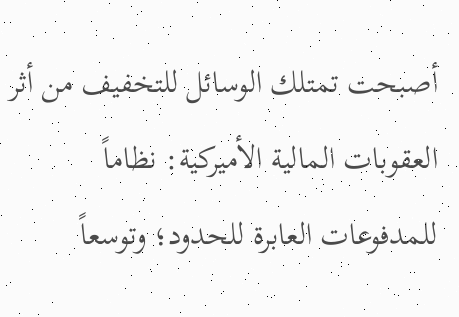أصبحت تمتلك الوسائل للتخفيف من أثر العقوبات المالية الأميركية: نظاماً للمدفوعات العابرة للحدود؛ وتوسعاً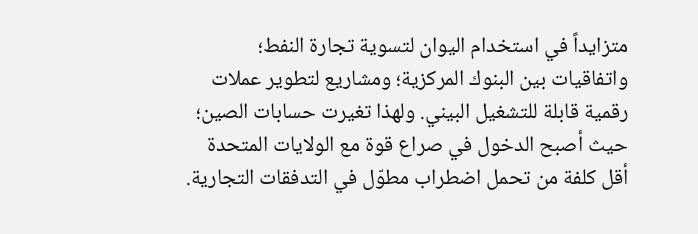متزايداً في استخدام اليوان لتسوية تجارة النفط؛ واتفاقيات بين البنوك المركزية؛ ومشاريع لتطوير عملات رقمية قابلة للتشغيل البيني. ولهذا تغيرت حسابات الصين؛ حيث أصبح الدخول في صراع قوة مع الولايات المتحدة أقل كلفة من تحمل اضطراب مطوّل في التدفقات التجارية.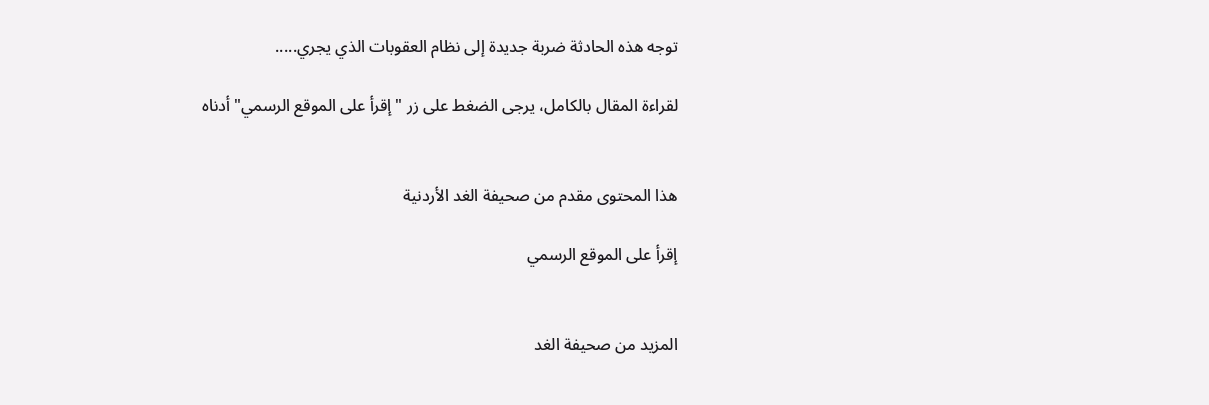توجه هذه الحادثة ضربة جديدة إلى نظام العقوبات الذي يجري.....

لقراءة المقال بالكامل، يرجى الضغط على زر "إقرأ على الموقع الرسمي" أدناه


هذا المحتوى مقدم من صحيفة الغد الأردنية

إقرأ على الموقع الرسمي


المزيد من صحيفة الغد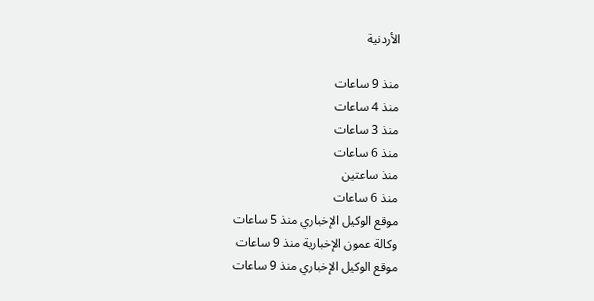الأردنية

منذ 9 ساعات
منذ 4 ساعات
منذ 3 ساعات
منذ 6 ساعات
منذ ساعتين
منذ 6 ساعات
موقع الوكيل الإخباري منذ 5 ساعات
وكالة عمون الإخبارية منذ 9 ساعات
موقع الوكيل الإخباري منذ 9 ساعات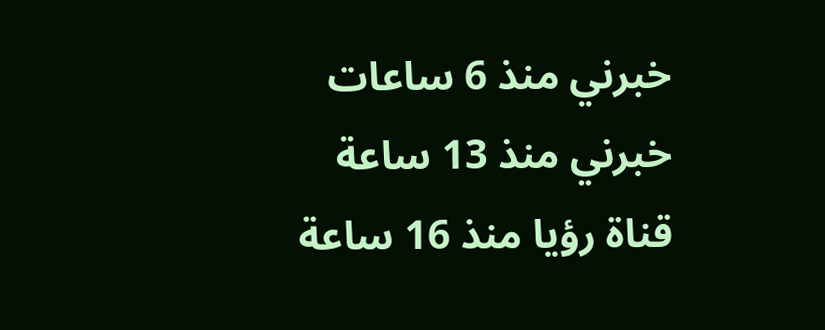خبرني منذ 6 ساعات
خبرني منذ 13 ساعة
قناة رؤيا منذ 16 ساعة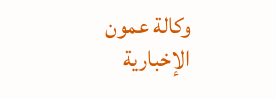وكالة عمون الإخبارية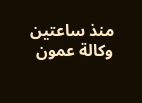منذ ساعتين
وكالة عمون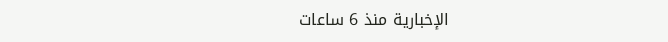الإخبارية منذ 6 ساعات